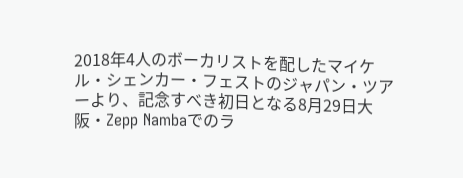2018年4人のボーカリストを配したマイケル・シェンカー・フェストのジャパン・ツアーより、記念すべき初日となる8月29日大阪・Zepp Nambaでのラ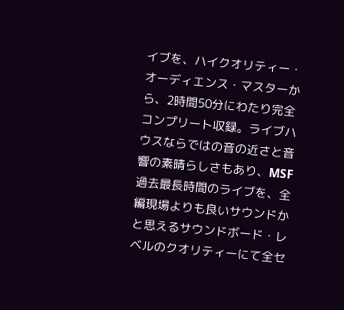イブを、ハイクオリティー・オーディエンス・マスターから、2時間50分にわたり完全コンプリート収録。ライブハウスならではの音の近さと音響の素晴らしさもあり、MSF過去最長時間のライブを、全編現場よりも良いサウンドかと思えるサウンドボード・レベルのクオリティーにて全セ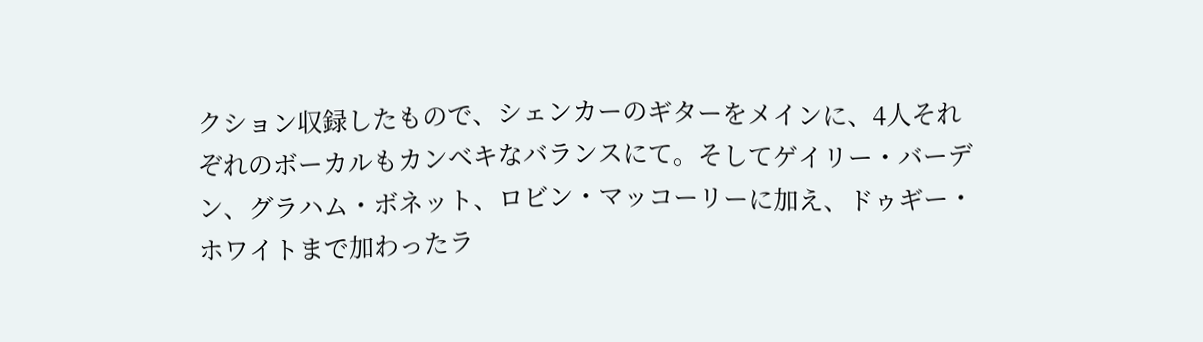クション収録したもので、シェンカーのギターをメインに、4人それぞれのボーカルもカンベキなバランスにて。そしてゲイリー・バーデン、グラハム・ボネット、ロビン・マッコーリーに加え、ドゥギー・ホワイトまで加わったラ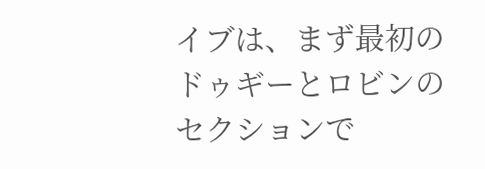イブは、まず最初のドゥギーとロビンのセクションで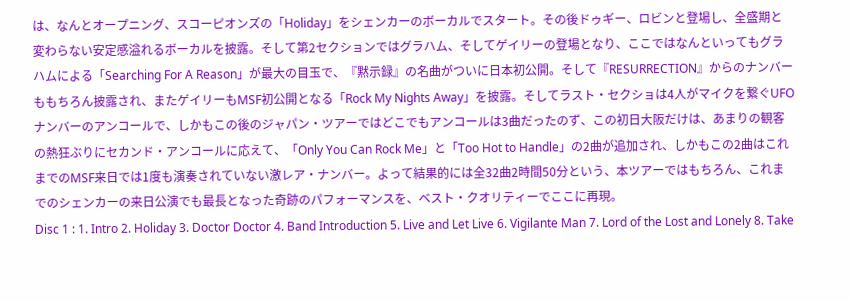は、なんとオープニング、スコーピオンズの「Holiday」をシェンカーのボーカルでスタート。その後ドゥギー、ロビンと登場し、全盛期と変わらない安定感溢れるボーカルを披露。そして第2セクションではグラハム、そしてゲイリーの登場となり、ここではなんといってもグラハムによる「Searching For A Reason」が最大の目玉で、『黙示録』の名曲がついに日本初公開。そして『RESURRECTION』からのナンバーももちろん披露され、またゲイリーもMSF初公開となる「Rock My Nights Away」を披露。そしてラスト・セクショは4人がマイクを繋ぐUFOナンバーのアンコールで、しかもこの後のジャパン・ツアーではどこでもアンコールは3曲だったのず、この初日大阪だけは、あまりの観客の熱狂ぶりにセカンド・アンコールに応えて、「Only You Can Rock Me」と「Too Hot to Handle」の2曲が追加され、しかもこの2曲はこれまでのMSF来日では1度も演奏されていない激レア・ナンバー。よって結果的には全32曲2時間50分という、本ツアーではもちろん、これまでのシェンカーの来日公演でも最長となった奇跡のパフォーマンスを、ベスト・クオリティーでここに再現。
Disc 1 : 1. Intro 2. Holiday 3. Doctor Doctor 4. Band Introduction 5. Live and Let Live 6. Vigilante Man 7. Lord of the Lost and Lonely 8. Take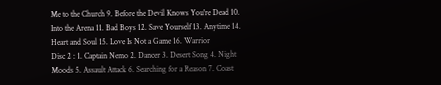Me to the Church 9. Before the Devil Knows You're Dead 10. Into the Arena 11. Bad Boys 12. Save Yourself 13. Anytime 14. Heart and Soul 15. Love Is Not a Game 16. Warrior
Disc 2 : 1. Captain Nemo 2. Dancer 3. Desert Song 4. Night Moods 5. Assault Attack 6. Searching for a Reason 7. Coast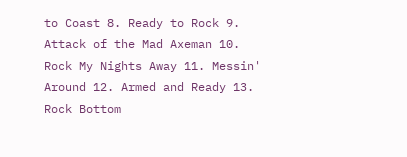to Coast 8. Ready to Rock 9. Attack of the Mad Axeman 10. Rock My Nights Away 11. Messin' Around 12. Armed and Ready 13. Rock Bottom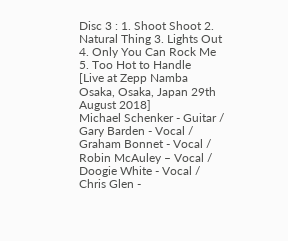Disc 3 : 1. Shoot Shoot 2. Natural Thing 3. Lights Out 4. Only You Can Rock Me 5. Too Hot to Handle
[Live at Zepp Namba Osaka, Osaka, Japan 29th August 2018]
Michael Schenker - Guitar / Gary Barden - Vocal / Graham Bonnet - Vocal / Robin McAuley – Vocal / Doogie White - Vocal / Chris Glen -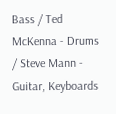Bass / Ted McKenna - Drums / Steve Mann - Guitar, Keyboards